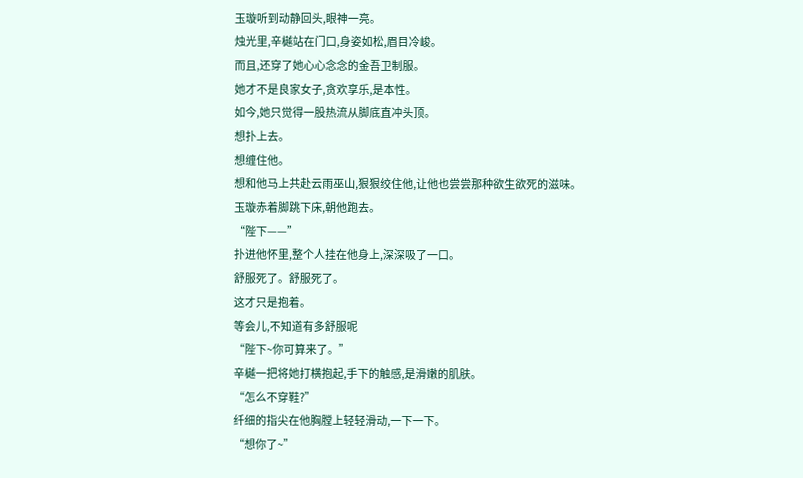玉璇听到动静回头,眼神一亮。
烛光里,辛樾站在门口,身姿如松,眉目冷峻。
而且,还穿了她心心念念的金吾卫制服。
她才不是良家女子,贪欢享乐,是本性。
如今,她只觉得一股热流从脚底直冲头顶。
想扑上去。
想缠住他。
想和他马上共赴云雨巫山,狠狠绞住他,让他也尝尝那种欲生欲死的滋味。
玉璇赤着脚跳下床,朝他跑去。
“陛下——”
扑进他怀里,整个人挂在他身上,深深吸了一口。
舒服死了。舒服死了。
这才只是抱着。
等会儿,不知道有多舒服呢
“陛下~你可算来了。”
辛樾一把将她打横抱起,手下的触感,是滑嫩的肌肤。
“怎么不穿鞋?”
纤细的指尖在他胸膛上轻轻滑动,一下一下。
“想你了~”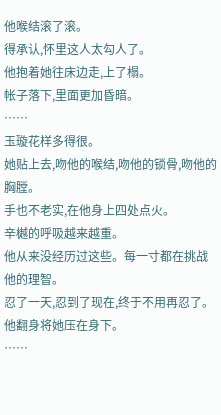他喉结滚了滚。
得承认,怀里这人太勾人了。
他抱着她往床边走,上了榻。
帐子落下,里面更加昏暗。
……
玉璇花样多得很。
她贴上去,吻他的喉结,吻他的锁骨,吻他的胸膛。
手也不老实,在他身上四处点火。
辛樾的呼吸越来越重。
他从来没经历过这些。每一寸都在挑战他的理智。
忍了一天,忍到了现在,终于不用再忍了。
他翻身将她压在身下。
……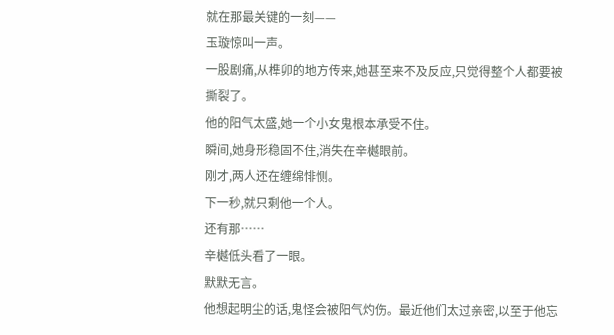就在那最关键的一刻——
玉璇惊叫一声。
一股剧痛,从榫卯的地方传来,她甚至来不及反应,只觉得整个人都要被撕裂了。
他的阳气太盛,她一个小女鬼根本承受不住。
瞬间,她身形稳固不住,消失在辛樾眼前。
刚才,两人还在缠绵悱恻。
下一秒,就只剩他一个人。
还有那……
辛樾低头看了一眼。
默默无言。
他想起明尘的话,鬼怪会被阳气灼伤。最近他们太过亲密,以至于他忘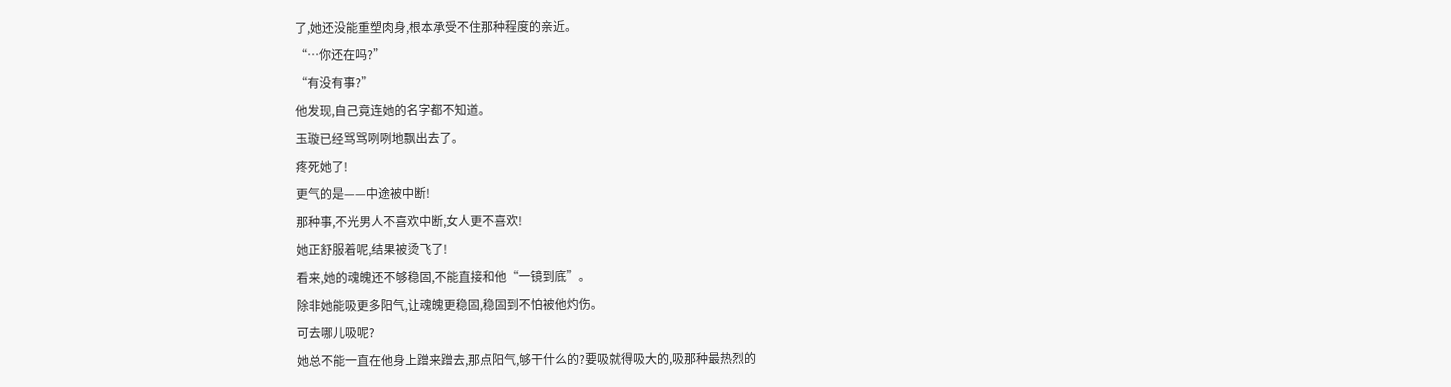了,她还没能重塑肉身,根本承受不住那种程度的亲近。
“…你还在吗?”
“有没有事?”
他发现,自己竟连她的名字都不知道。
玉璇已经骂骂咧咧地飘出去了。
疼死她了!
更气的是——中途被中断!
那种事,不光男人不喜欢中断,女人更不喜欢!
她正舒服着呢,结果被烫飞了!
看来,她的魂魄还不够稳固,不能直接和他“一镜到底”。
除非她能吸更多阳气,让魂魄更稳固,稳固到不怕被他灼伤。
可去哪儿吸呢?
她总不能一直在他身上蹭来蹭去,那点阳气,够干什么的?要吸就得吸大的,吸那种最热烈的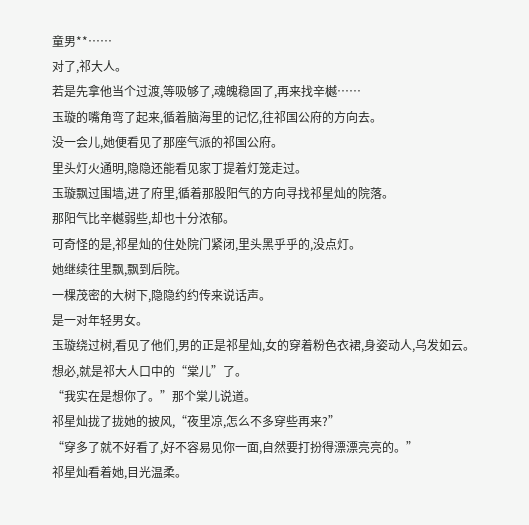童男**……
对了,祁大人。
若是先拿他当个过渡,等吸够了,魂魄稳固了,再来找辛樾……
玉璇的嘴角弯了起来,循着脑海里的记忆,往祁国公府的方向去。
没一会儿,她便看见了那座气派的祁国公府。
里头灯火通明,隐隐还能看见家丁提着灯笼走过。
玉璇飘过围墙,进了府里,循着那股阳气的方向寻找祁星灿的院落。
那阳气比辛樾弱些,却也十分浓郁。
可奇怪的是,祁星灿的住处院门紧闭,里头黑乎乎的,没点灯。
她继续往里飘,飘到后院。
一棵茂密的大树下,隐隐约约传来说话声。
是一对年轻男女。
玉璇绕过树,看见了他们,男的正是祁星灿,女的穿着粉色衣裙,身姿动人,乌发如云。
想必,就是祁大人口中的“棠儿”了。
“我实在是想你了。”那个棠儿说道。
祁星灿拢了拢她的披风,“夜里凉,怎么不多穿些再来?”
“穿多了就不好看了,好不容易见你一面,自然要打扮得漂漂亮亮的。”
祁星灿看着她,目光温柔。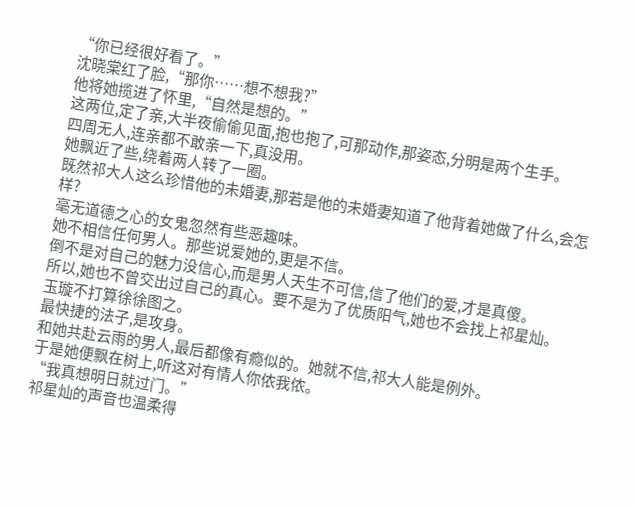“你已经很好看了。”
沈晓棠红了脸,“那你……想不想我?”
他将她揽进了怀里,“自然是想的。”
这两位,定了亲,大半夜偷偷见面,抱也抱了,可那动作,那姿态,分明是两个生手。
四周无人,连亲都不敢亲一下,真没用。
她飘近了些,绕着两人转了一圈。
既然祁大人这么珍惜他的未婚妻,那若是他的未婚妻知道了他背着她做了什么,会怎样?
毫无道德之心的女鬼忽然有些恶趣味。
她不相信任何男人。那些说爱她的,更是不信。
倒不是对自己的魅力没信心,而是男人天生不可信,信了他们的爱,才是真傻。
所以,她也不曾交出过自己的真心。要不是为了优质阳气,她也不会找上祁星灿。
玉璇不打算徐徐图之。
最快捷的法子,是攻身。
和她共赴云雨的男人,最后都像有瘾似的。她就不信,祁大人能是例外。
于是她便飘在树上,听这对有情人你侬我侬。
“我真想明日就过门。”
祁星灿的声音也温柔得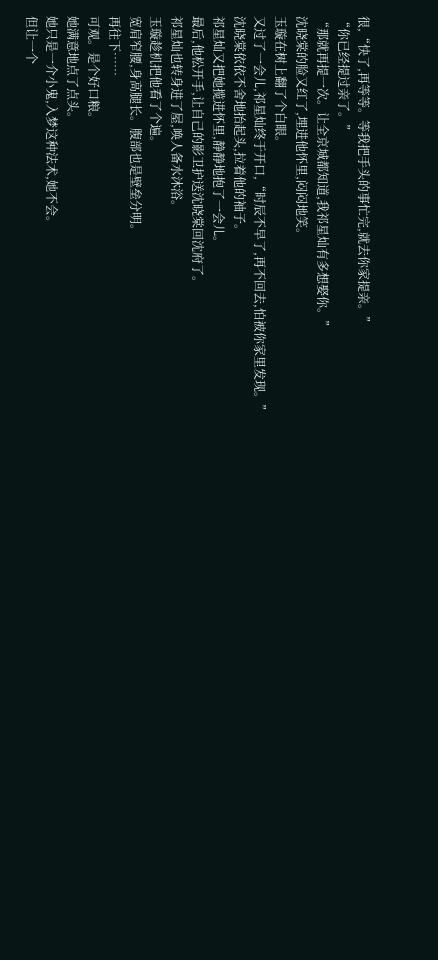很,“快了,再等等。等我把手头的事忙完,就去你家提亲。”
“你已经提过亲了。”
“那就再提一次。让全京城都知道,我祁星灿有多想娶你。”
沈晓棠的脸又红了,埋进他怀里,闷闷地笑。
玉璇在树上翻了个白眼。
又过了一会儿,祁星灿终于开口,“时辰不早了,再不回去,怕被你家里发现。”
沈晓棠依依不舍地抬起头,拉着他的袖子。
祁星灿又把她揽进怀里,静静地抱了一会儿。
最后,他松开手,让自己的影卫护送沈晓棠回沈府了。
祁星灿也转身进了屋,唤人备水沐浴。
玉璇趁机把他看了个遍。
宽肩窄腰,身高腿长。腹部也是壁垒分明。
再往下……
可观。是个好口粮。
她满意地点了点头。
她只是一介小鬼,入梦这种法术,她不会。
但让一个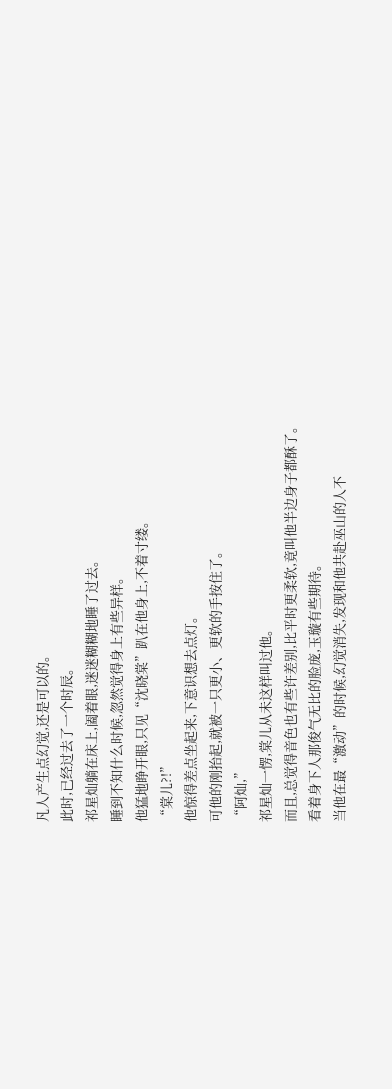凡人产生点幻觉,还是可以的。
此时,已经过去了一个时辰。
祁星灿躺在床上,阖着眼,迷迷糊糊地睡了过去。
睡到不知什么时候,忽然觉得身上有些异样。
他猛地睁开眼,只见“沈晓棠”趴在他身上,不着寸缕。
“棠儿?!”
他惊得差点坐起来,下意识想去点灯。
可他的刚抬起,就被一只更小、更软的手按住了。
“阿灿,”
祁星灿一愣,棠儿从未这样叫过他。
而且,总觉得音色也有些许差别,比平时更柔软,竟叫他半边身子都酥了。
看着身下人那俊气无比的脸庞,玉璇有些期待。
当他在最“激动”的时候,幻觉消失,发现和他共赴巫山的人不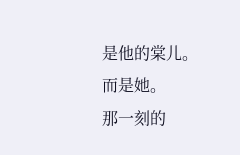是他的棠儿。
而是她。
那一刻的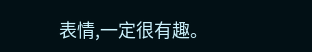表情,一定很有趣。